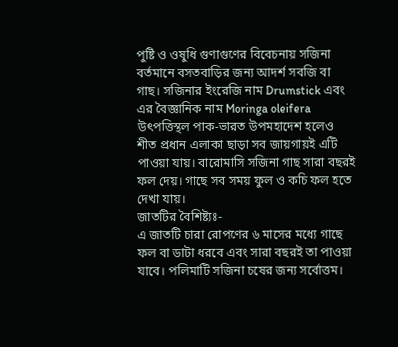পুষ্টি ও ওষুধি গুণাগুণের বিবেচনায় সজিনা বর্তমানে বসতবাড়ির জন্য আদর্শ সবজি বা গাছ। সজিনার ইংরেজি নাম Drumstick এবং এর বৈজ্ঞানিক নাম Moringa oleifera উৎপত্তিস্থল পাক-ভারত উপমহাদেশ হলেও শীত প্রধান এলাকা ছাড়া সব জায়গায়ই এটি পাওয়া যায়। বারোমাসি সজিনা গাছ সারা বছরই ফল দেয়। গাছে সব সময় ফুল ও কচি ফল হতে দেখা যায়।
জাতটির বৈশিষ্ট্যঃ-
এ জাতটি চারা রোপণের ৬ মাসের মধ্যে গাছে ফল বা ডাটা ধরবে এবং সারা বছরই তা পাওয়া যাবে। পলিমাটি সজিনা চষের জন্য সর্বোত্তম।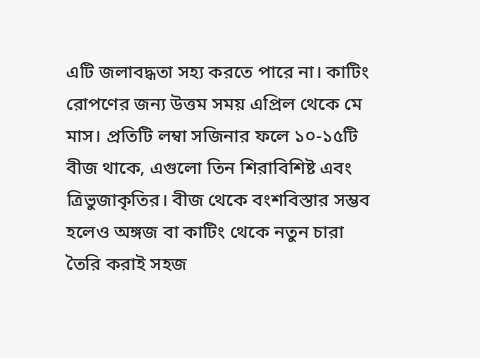এটি জলাবদ্ধতা সহ্য করতে পারে না। কাটিং রোপণের জন্য উত্তম সময় এপ্রিল থেকে মে মাস। প্রতিটি লম্বা সজিনার ফলে ১০-১৫টি বীজ থাকে, এগুলো তিন শিরাবিশিষ্ট এবং ত্রিভুজাকৃতির। বীজ থেকে বংশবিস্তার সম্ভব হলেও অঙ্গজ বা কাটিং থেকে নতুন চারা তৈরি করাই সহজ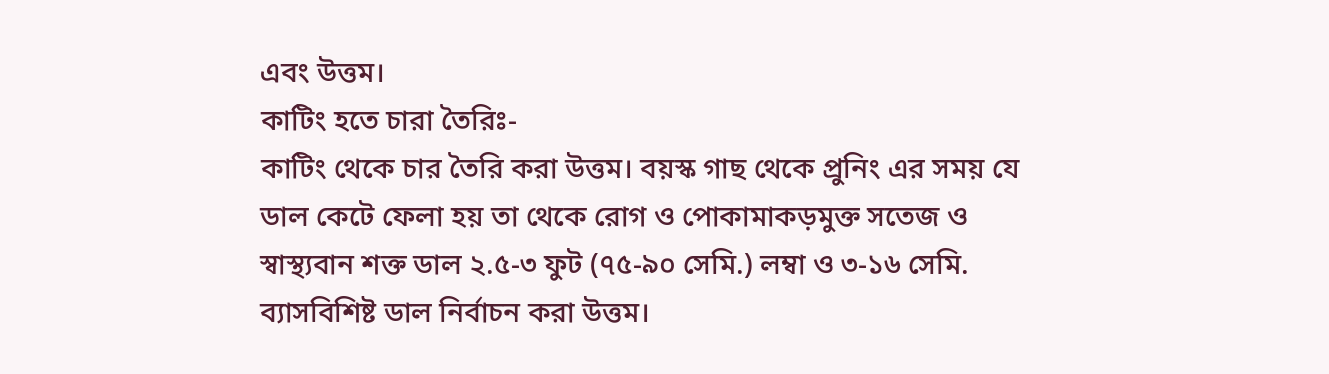এবং উত্তম।
কাটিং হতে চারা তৈরিঃ-
কাটিং থেকে চার তৈরি করা উত্তম। বয়স্ক গাছ থেকে প্রুনিং এর সময় যে ডাল কেটে ফেলা হয় তা থেকে রোগ ও পোকামাকড়মুক্ত সতেজ ও স্বাস্থ্যবান শক্ত ডাল ২.৫-৩ ফুট (৭৫-৯০ সেমি.) লম্বা ও ৩-১৬ সেমি. ব্যাসবিশিষ্ট ডাল নির্বাচন করা উত্তম।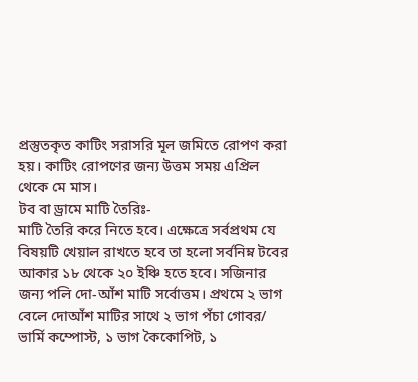প্রস্তুতকৃত কাটিং সরাসরি মূল জমিতে রোপণ করা হয়। কাটিং রোপণের জন্য উত্তম সময় এপ্রিল থেকে মে মাস।
টব বা ড্রামে মাটি তৈরিঃ-
মাটি তৈরি করে নিতে হবে। এক্ষেত্রে সর্বপ্রথম যে বিষয়টি খেয়াল রাখতে হবে তা হলো সর্বনিম্ন টবের আকার ১৮ থেকে ২০ ইঞ্চি হতে হবে। সজিনার জন্য পলি দো-আঁশ মাটি সর্বোত্তম। প্রথমে ২ ভাগ বেলে দোআঁশ মাটির সাথে ২ ভাগ পঁচা গোবর/ ভার্মি কম্পোস্ট, ১ ভাগ কৈকোপিট, ১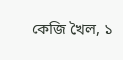কেজি খৈল, ১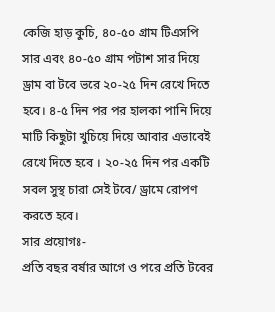কেজি হাড় কুচি, ৪০-৫০ গ্রাম টিএসপি সার এবং ৪০-৫০ গ্রাম পটাশ সার দিয়ে ড্রাম বা টবে ভরে ২০-২৫ দিন রেখে দিতে হবে। ৪-৫ দিন পর পর হালকা পানি দিয়ে মাটি কিছুটা খুচিয়ে দিয়ে আবার এভাবেই রেখে দিতে হবে । ২০-২৫ দিন পর একটি সবল সুস্থ চারা সেই টবে/ ড্রামে রোপণ করতে হবে।
সার প্রয়োগঃ-
প্রতি বছর বর্ষার আগে ও পরে প্রতি টবের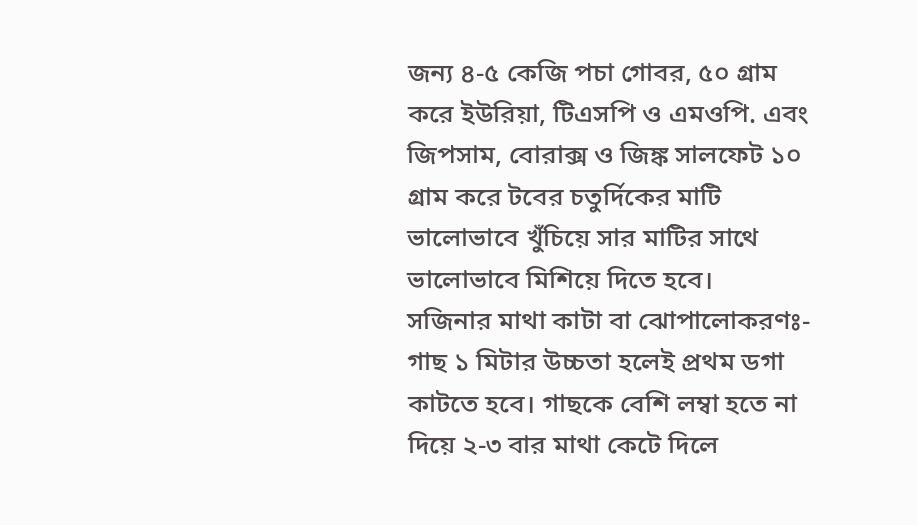জন্য ৪-৫ কেজি পচা গোবর, ৫০ গ্রাম করে ইউরিয়া, টিএসপি ও এমওপি. এবং জিপসাম, বোরাক্স ও জিঙ্ক সালফেট ১০ গ্রাম করে টবের চতুর্দিকের মাটি ভালোভাবে খুঁচিয়ে সার মাটির সাথে ভালোভাবে মিশিয়ে দিতে হবে।
সজিনার মাথা কাটা বা ঝোপালোকরণঃ-
গাছ ১ মিটার উচ্চতা হলেই প্রথম ডগা কাটতে হবে। গাছকে বেশি লম্বা হতে না দিয়ে ২-৩ বার মাথা কেটে দিলে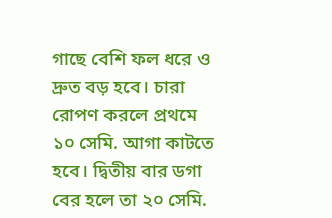গাছে বেশি ফল ধরে ও দ্রুত বড় হবে। চারা রোপণ করলে প্রথমে ১০ সেমি. আগা কাটতে হবে। দ্বিতীয় বার ডগা বের হলে তা ২০ সেমি.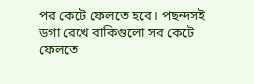পর কেটে ফেলতে হবে। পছন্দসই ডগা রেখে বাকিগুলো সব কেটে ফেলতে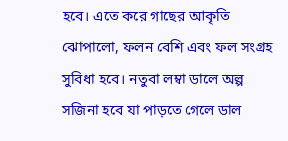হবে। এতে করে গাছের আকৃতি ঝোপালো, ফলন বেশি এবং ফল সংগ্রহ সুবিধা হবে। নতুবা লম্বা ডালে অল্প সজিনা হবে যা পাড়তে গেলে ডাল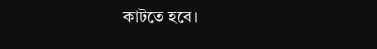কাটতে হবে।